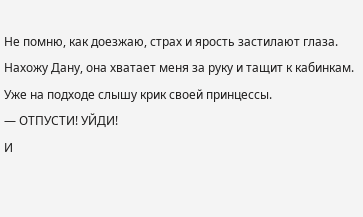Не помню, как доезжаю, страх и ярость застилают глаза. Нахожу Дану, она хватает меня за руку и тащит к кабинкам.
Уже на подходе слышу крик своей принцессы.
— ОТПУСТИ! УЙДИ!
И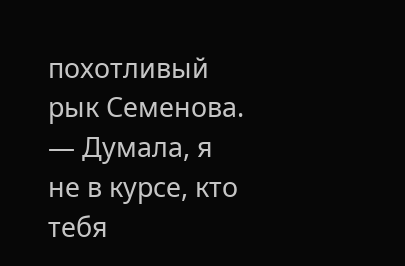похотливый рык Семенова.
— Думала, я не в курсе, кто тебя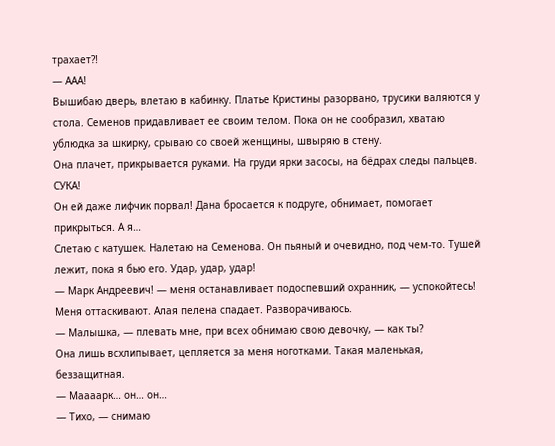трахает?!
— ААА!
Вышибаю дверь, влетаю в кабинку. Платье Кристины разорвано, трусики валяются у стола. Семенов придавливает ее своим телом. Пока он не сообразил, хватаю ублюдка за шкирку, срываю со своей женщины, швыряю в стену.
Она плачет, прикрывается руками. На груди ярки засосы, на бёдрах следы пальцев. СУКА!
Он ей даже лифчик порвал! Дана бросается к подруге, обнимает, помогает прикрыться. А я…
Слетаю с катушек. Налетаю на Семенова. Он пьяный и очевидно, под чем-то. Тушей лежит, пока я бью его. Удар, удар, удар!
— Марк Андреевич! — меня останавливает подоспевший охранник, — успокойтесь!
Меня оттаскивают. Алая пелена спадает. Разворачиваюсь.
— Малышка, — плевать мне, при всех обнимаю свою девочку, — как ты?
Она лишь всхлипывает, цепляется за меня ноготками. Такая маленькая, беззащитная.
— Маааарк… он… он…
— Тихо, — снимаю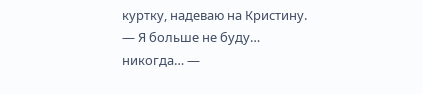куртку, надеваю на Кристину.
— Я больше не буду… никогда… —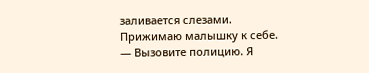заливается слезами.
Прижимаю малышку к себе.
— Вызовите полицию. Я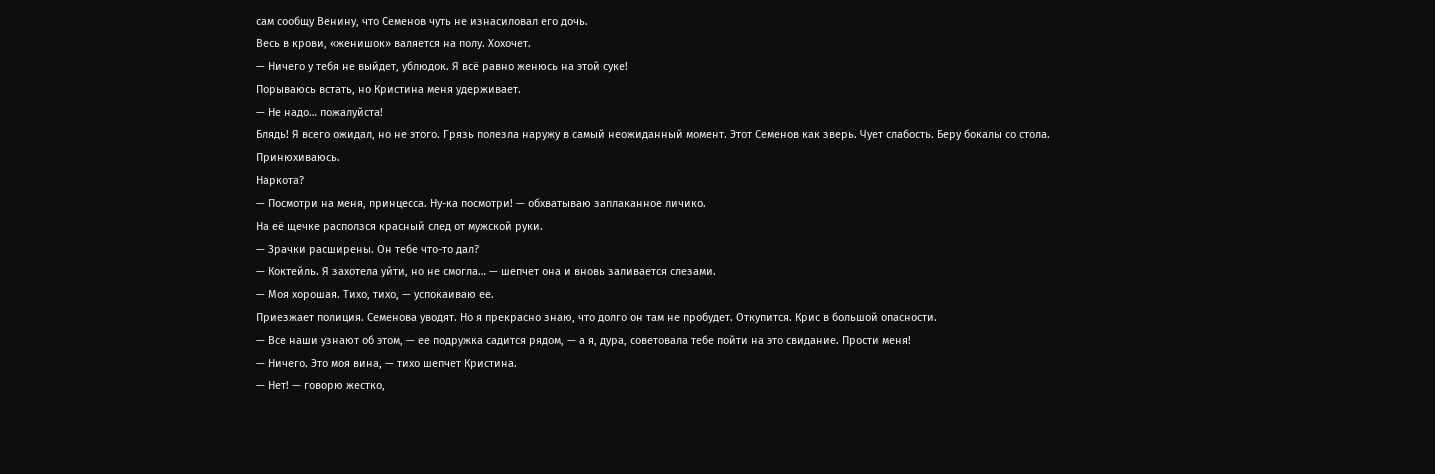сам сообщу Венину, что Семенов чуть не изнасиловал его дочь.
Весь в крови, «женишок» валяется на полу. Хохочет.
— Ничего у тебя не выйдет, ублюдок. Я всё равно женюсь на этой суке!
Порываюсь встать, но Кристина меня удерживает.
— Не надо… пожалуйста!
Блядь! Я всего ожидал, но не этого. Грязь полезла наружу в самый неожиданный момент. Этот Семенов как зверь. Чует слабость. Беру бокалы со стола.
Принюхиваюсь.
Наркота?
— Посмотри на меня, принцесса. Ну-ка посмотри! — обхватываю заплаканное личико.
На её щечке расползся красный след от мужской руки.
— Зрачки расширены. Он тебе что-то дал?
— Коктейль. Я захотела уйти, но не смогла… — шепчет она и вновь заливается слезами.
— Моя хорошая. Тихо, тихо, — успокаиваю ее.
Приезжает полиция. Семенова уводят. Но я прекрасно знаю, что долго он там не пробудет. Откупится. Крис в большой опасности.
— Все наши узнают об этом, — ее подружка садится рядом, — а я, дура, советовала тебе пойти на это свидание. Прости меня!
— Ничего. Это моя вина, — тихо шепчет Кристина.
— Нет! — говорю жестко,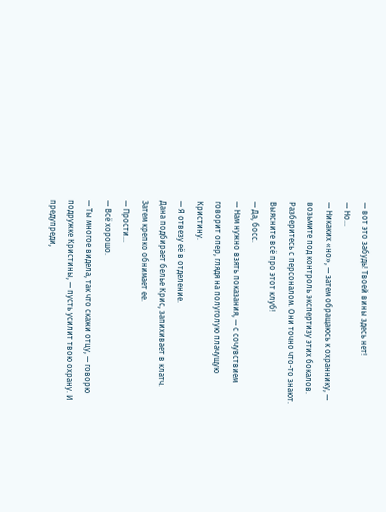— вот это забудь! Твоей вины здесь нет!
— Но…
— Никаких «но», — затем обращаюсь к охраннику, — возьмите под контроль экспертизу этих бокалов. Разберитесь с персоналом. Они точно что-то знают. Выясните всё про этот клуб!
— Да, босс.
— Нам нужно взять показания, — с сочувствием говорит опер, глядя на полуголую плачущую Кристину.
— Я отвезу её в отделение.
Дана подбирает белье Крис, запихивает в клатч. Затем крепко обнимает ее.
— Прости…
— Всё хорошо.
— Ты многое видела, так что скажи отцу, — говорю подружке Кристины, — пусть усилит твою охрану. И предупреди,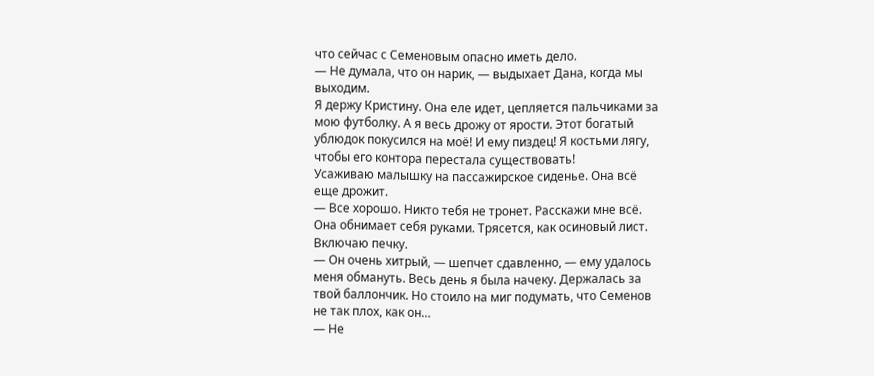что сейчас с Семеновым опасно иметь дело.
— Не думала, что он нарик, — выдыхает Дана, когда мы выходим.
Я держу Кристину. Она еле идет, цепляется пальчиками за мою футболку. А я весь дрожу от ярости. Этот богатый ублюдок покусился на моё! И ему пиздец! Я костьми лягу, чтобы его контора перестала существовать!
Усаживаю малышку на пассажирское сиденье. Она всё еще дрожит.
— Все хорошо. Никто тебя не тронет. Расскажи мне всё.
Она обнимает себя руками. Трясется, как осиновый лист. Включаю печку.
— Он очень хитрый, — шепчет сдавленно, — ему удалось меня обмануть. Весь день я была начеку. Держалась за твой баллончик. Но стоило на миг подумать, что Семенов не так плох, как он…
— Не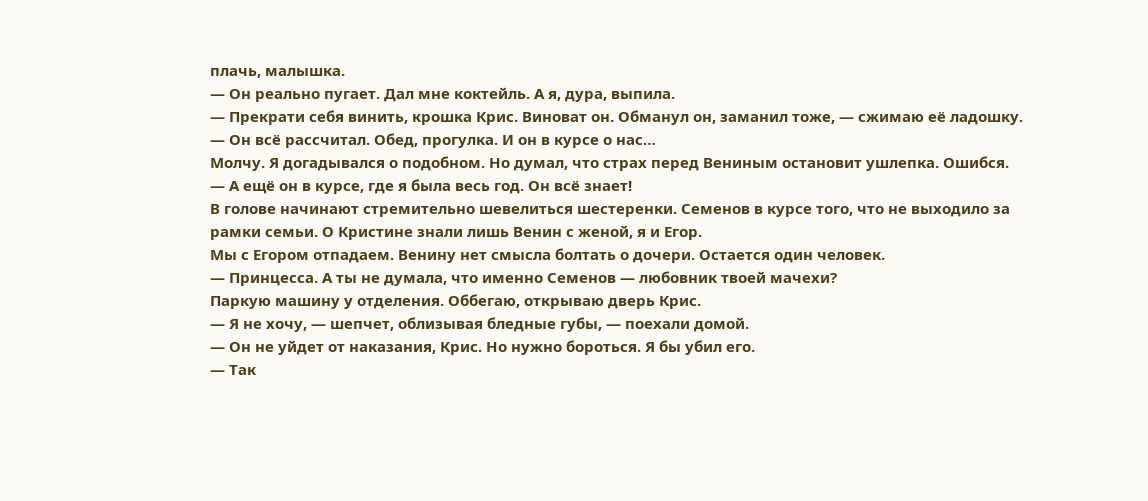плачь, малышка.
— Он реально пугает. Дал мне коктейль. А я, дура, выпила.
— Прекрати себя винить, крошка Крис. Виноват он. Обманул он, заманил тоже, — сжимаю её ладошку.
— Он всё рассчитал. Обед, прогулка. И он в курсе о нас…
Молчу. Я догадывался о подобном. Но думал, что страх перед Вениным остановит ушлепка. Ошибся.
— А ещё он в курсе, где я была весь год. Он всё знает!
В голове начинают стремительно шевелиться шестеренки. Семенов в курсе того, что не выходило за рамки семьи. О Кристине знали лишь Венин с женой, я и Егор.
Мы с Егором отпадаем. Венину нет смысла болтать о дочери. Остается один человек.
— Принцесса. А ты не думала, что именно Семенов — любовник твоей мачехи?
Паркую машину у отделения. Оббегаю, открываю дверь Крис.
— Я не хочу, — шепчет, облизывая бледные губы, — поехали домой.
— Он не уйдет от наказания, Крис. Но нужно бороться. Я бы убил его.
— Так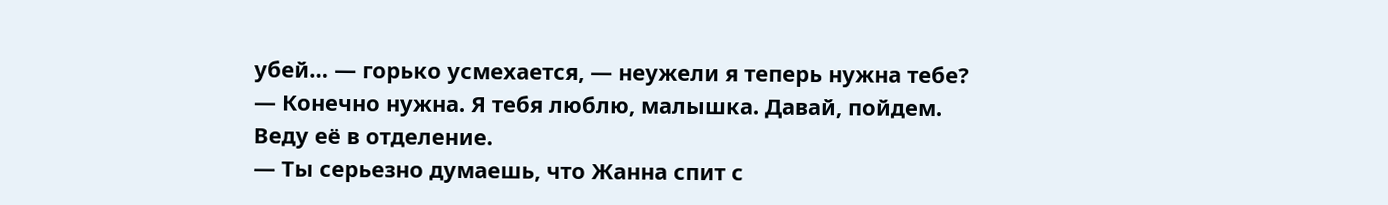убей… — горько усмехается, — неужели я теперь нужна тебе?
— Конечно нужна. Я тебя люблю, малышка. Давай, пойдем.
Веду её в отделение.
— Ты серьезно думаешь, что Жанна спит с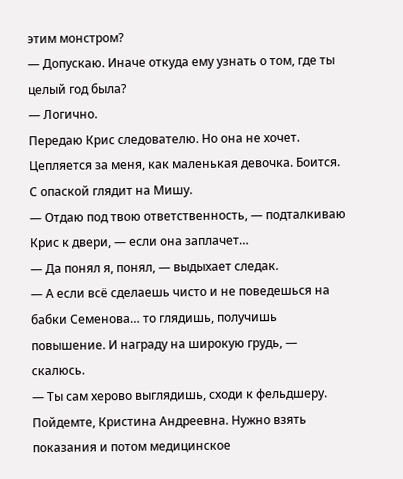этим монстром?
— Допускаю. Иначе откуда ему узнать о том, где ты целый год была?
— Логично.
Передаю Крис следователю. Но она не хочет. Цепляется за меня, как маленькая девочка. Боится. С опаской глядит на Мишу.
— Отдаю под твою ответственность, — подталкиваю Крис к двери, — если она заплачет…
— Да понял я, понял, — выдыхает следак.
— А если всё сделаешь чисто и не поведешься на бабки Семенова… то глядишь, получишь повышение. И награду на широкую грудь, — скалюсь.
— Ты сам херово выглядишь, сходи к фельдшеру. Пойдемте, Кристина Андреевна. Нужно взять показания и потом медицинское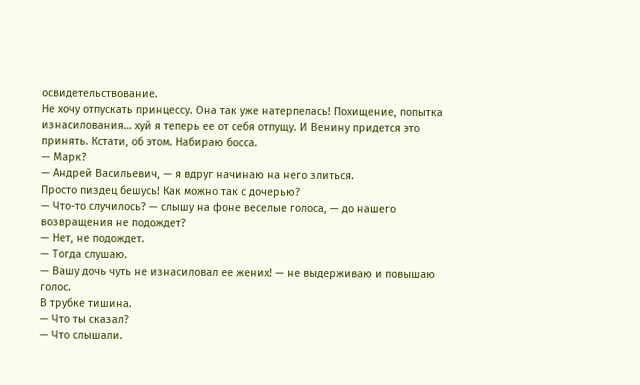освидетельствование.
Не хочу отпускать принцессу. Она так уже натерпелась! Похищение, попытка изнасилования… хуй я теперь ее от себя отпущу. И Венину придется это принять. Кстати, об этом. Набираю босса.
— Марк?
— Андрей Васильевич, — я вдруг начинаю на него злиться.
Просто пиздец бешусь! Как можно так с дочерью?
— Что-то случилось? — слышу на фоне веселые голоса, — до нашего возвращения не подождет?
— Нет, не подождет.
— Тогда слушаю.
— Вашу дочь чуть не изнасиловал ее жених! — не выдерживаю и повышаю голос.
В трубке тишина.
— Что ты сказал?
— Что слышали.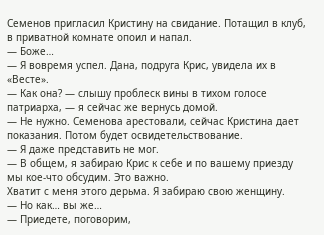Семенов пригласил Кристину на свидание. Потащил в клуб, в приватной комнате опоил и напал.
— Боже…
— Я вовремя успел. Дана, подруга Крис, увидела их в «Весте».
— Как она? — слышу проблеск вины в тихом голосе патриарха, — я сейчас же вернусь домой.
— Не нужно. Семенова арестовали, сейчас Кристина дает показания. Потом будет освидетельствование.
— Я даже представить не мог.
— В общем, я забираю Крис к себе и по вашему приезду мы кое-что обсудим. Это важно.
Хватит с меня этого дерьма. Я забираю свою женщину.
— Но как… вы же…
— Приедете, поговорим,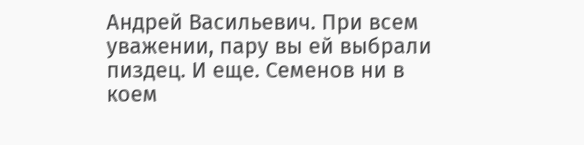Андрей Васильевич. При всем уважении, пару вы ей выбрали пиздец. И еще. Семенов ни в коем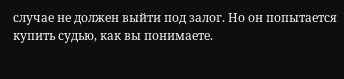случае не должен выйти под залог. Но он попытается купить судью, как вы понимаете.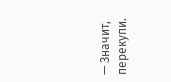— Значит, перекупи.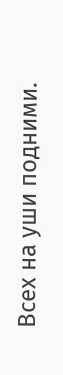Всех на уши подними.